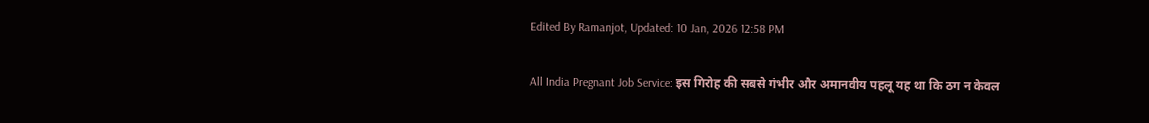Edited By Ramanjot, Updated: 10 Jan, 2026 12:58 PM

All India Pregnant Job Service: इस गिरोह की सबसे गंभीर और अमानवीय पहलू यह था कि ठग न केवल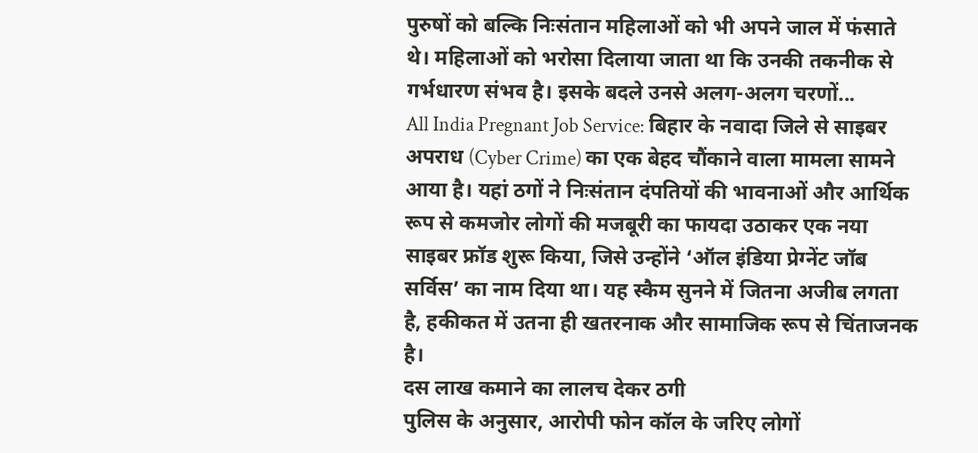पुरुषों को बल्कि निःसंतान महिलाओं को भी अपने जाल में फंसाते थे। महिलाओं को भरोसा दिलाया जाता था कि उनकी तकनीक से गर्भधारण संभव है। इसके बदले उनसे अलग-अलग चरणों...
All India Pregnant Job Service: बिहार के नवादा जिले से साइबर अपराध (Cyber Crime) का एक बेहद चौंकाने वाला मामला सामने आया है। यहां ठगों ने निःसंतान दंपतियों की भावनाओं और आर्थिक रूप से कमजोर लोगों की मजबूरी का फायदा उठाकर एक नया साइबर फ्रॉड शुरू किया, जिसे उन्होंने ‘ऑल इंडिया प्रेग्नेंट जॉब सर्विस’ का नाम दिया था। यह स्कैम सुनने में जितना अजीब लगता है, हकीकत में उतना ही खतरनाक और सामाजिक रूप से चिंताजनक है।
दस लाख कमाने का लालच देकर ठगी
पुलिस के अनुसार, आरोपी फोन कॉल के जरिए लोगों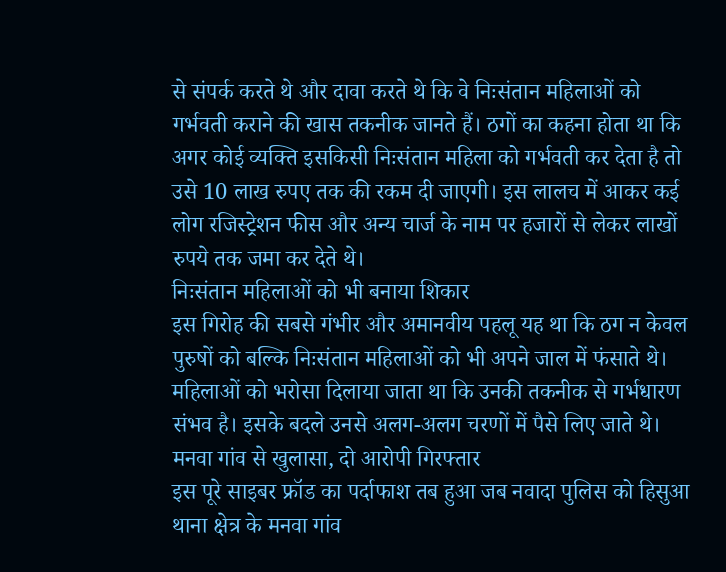से संपर्क करते थे और दावा करते थे कि वे निःसंतान महिलाओं को गर्भवती कराने की खास तकनीक जानते हैं। ठगों का कहना होता था कि अगर कोई व्यक्ति इसकिसी निःसंतान महिला को गर्भवती कर देता है तो उसे 10 लाख रुपए तक की रकम दी जाएगी। इस लालच में आकर कई लोग रजिस्ट्रेशन फीस और अन्य चार्ज के नाम पर हजारों से लेकर लाखों रुपये तक जमा कर देते थे।
निःसंतान महिलाओं को भी बनाया शिकार
इस गिरोह की सबसे गंभीर और अमानवीय पहलू यह था कि ठग न केवल पुरुषों को बल्कि निःसंतान महिलाओं को भी अपने जाल में फंसाते थे। महिलाओं को भरोसा दिलाया जाता था कि उनकी तकनीक से गर्भधारण संभव है। इसके बदले उनसे अलग-अलग चरणों में पैसे लिए जाते थे।
मनवा गांव से खुलासा, दो आरोपी गिरफ्तार
इस पूरे साइबर फ्रॉड का पर्दाफाश तब हुआ जब नवादा पुलिस को हिसुआ थाना क्षेत्र के मनवा गांव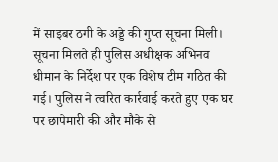में साइबर ठगी के अड्डे की गुप्त सूचना मिली। सूचना मिलते ही पुलिस अधीक्षक अभिनव धीमान के निर्देश पर एक विशेष टीम गठित की गई। पुलिस ने त्वरित कार्रवाई करते हुए एक घर पर छापेमारी की और मौके से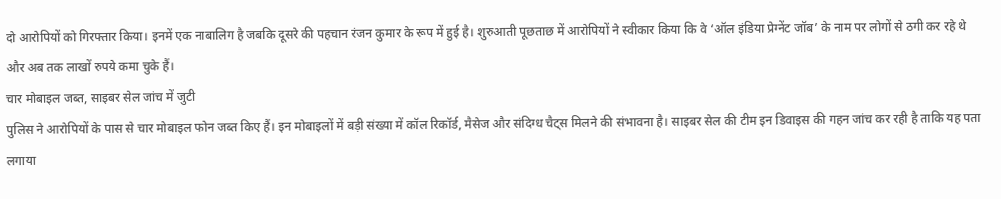दो आरोपियों को गिरफ्तार किया। इनमें एक नाबालिग है जबकि दूसरे की पहचान रंजन कुमार के रूप में हुई है। शुरुआती पूछताछ में आरोपियों ने स्वीकार किया कि वे ‘ऑल इंडिया प्रेग्नेंट जॉब’ के नाम पर लोगों से ठगी कर रहे थे और अब तक लाखों रुपये कमा चुके हैं।
चार मोबाइल जब्त, साइबर सेल जांच में जुटी
पुलिस ने आरोपियों के पास से चार मोबाइल फोन जब्त किए हैं। इन मोबाइलों में बड़ी संख्या में कॉल रिकॉर्ड, मैसेज और संदिग्ध चैट्स मिलने की संभावना है। साइबर सेल की टीम इन डिवाइस की गहन जांच कर रही है ताकि यह पता लगाया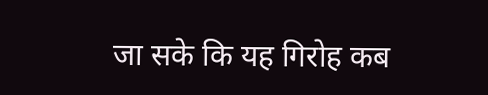जा सके कि यह गिरोह कब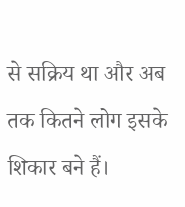से सक्रिय था और अब तक कितने लोग इसके शिकार बने हैं।